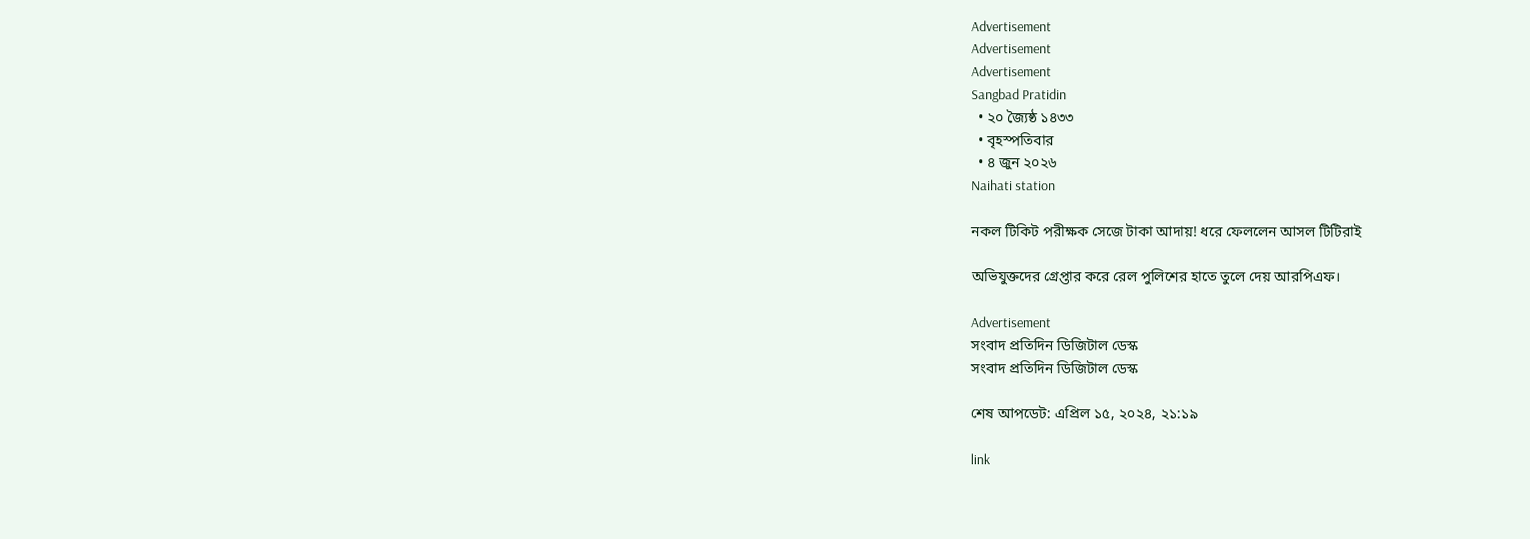Advertisement
Advertisement
Advertisement
Sangbad Pratidin
  • ২০ জ্যৈষ্ঠ ১৪৩৩
  • বৃহস্পতিবার
  • ৪ জুন ২০২৬
Naihati station

নকল টিকিট পরীক্ষক সেজে টাকা আদায়! ধরে ফেললেন আসল টিটিরাই

অভিযুক্তদের গ্রেপ্তার করে রেল পুলিশের হাতে তুলে দেয় আরপিএফ।

Advertisement
সংবাদ প্রতিদিন ডিজিটাল ডেস্ক
সংবাদ প্রতিদিন ডিজিটাল ডেস্ক

শেষ আপডেট: এপ্রিল ১৫, ২০২৪, ২১:১৯

link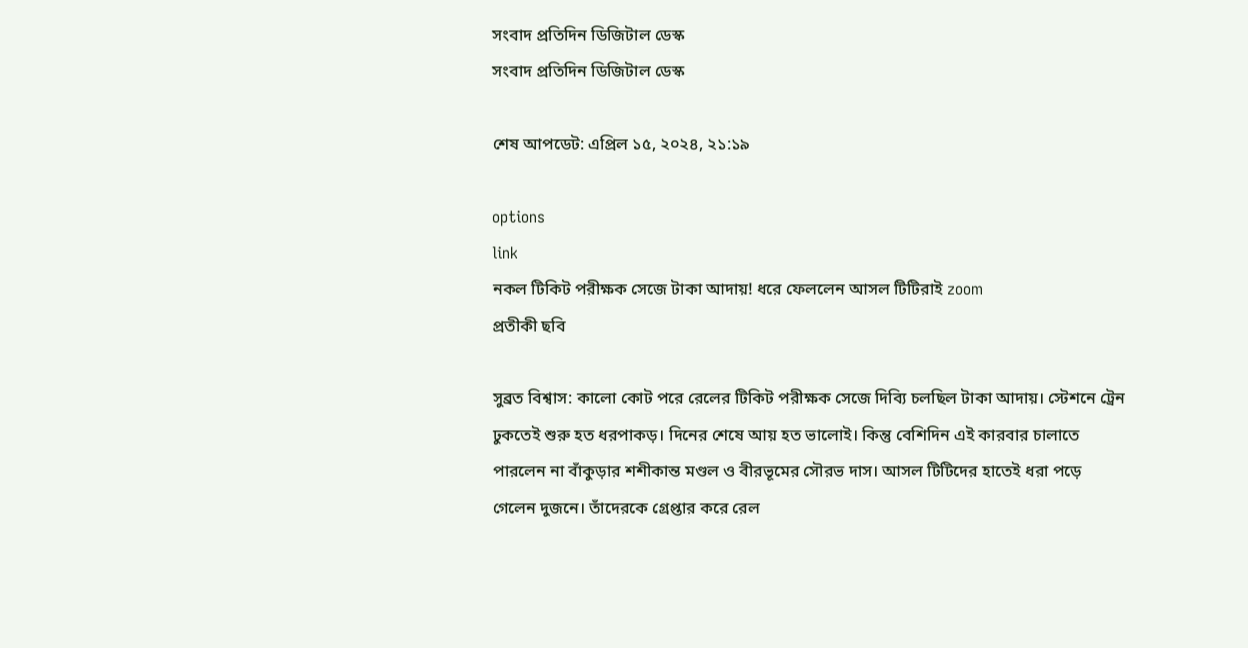সংবাদ প্রতিদিন ডিজিটাল ডেস্ক
সংবাদ প্রতিদিন ডিজিটাল ডেস্ক

শেষ আপডেট: এপ্রিল ১৫, ২০২৪, ২১:১৯

options
link
নকল টিকিট পরীক্ষক সেজে টাকা আদায়! ধরে ফেললেন আসল টিটিরাই zoom
প্রতীকী ছবি

সুব্রত বিশ্বাস: কালো কোট পরে রেলের টিকিট পরীক্ষক সেজে দিব্যি চলছিল টাকা আদায়। স্টেশনে ট্রেন ঢুকতেই শুরু হত ধরপাকড়। দিনের শেষে আয় হত ভালোই। কিন্তু বেশিদিন এই কারবার চালাতে পারলেন না বাঁকুড়ার শশীকান্ত মণ্ডল ও বীরভূমের সৌরভ দাস। আসল টিটিদের হাতেই ধরা পড়ে গেলেন দুজনে। তাঁদেরকে গ্রেপ্তার করে রেল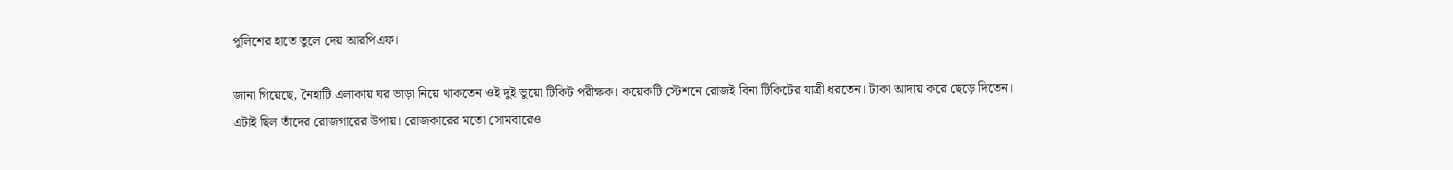পুলিশের হাতে তুলে দেয় আরপিএফ।

জানা গিয়েছে, নৈহাটি এলাকায় ঘর ভাড়া নিয়ে থাকতেন ওই দুই ভুয়ো টিকিট পরীক্ষক। কয়েকটি স্টেশনে রোজই বিনা টিকিটের যাত্রী ধরতেন। টাকা আদায় করে ছেড়ে দিতেন। এটাই ছিল তাঁদের রোজগারের উপায়। রোজকারের মতো সোমবারেও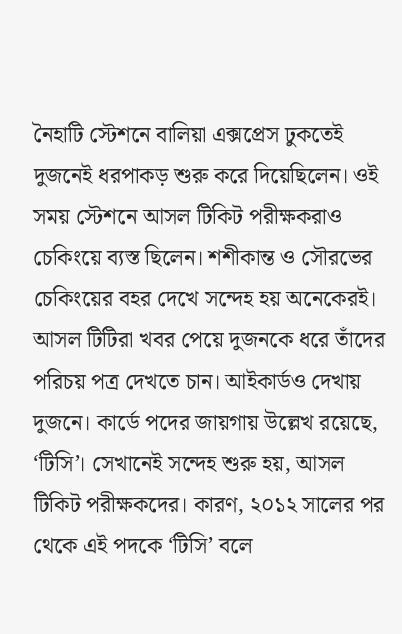নৈহাটি স্টেশনে বালিয়া এক্সপ্রেস ঢুকতেই দুজনেই ধরপাকড় শুরু করে দিয়েছিলেন। ওই সময় স্টেশনে আসল টিকিট পরীক্ষকরাও চেকিংয়ে ব‌্যস্ত ছিলেন। শশীকান্ত ও সৌরভের চেকিংয়ের বহর দেখে সন্দেহ হয় অনেকেরই। আসল টিটিরা খবর পেয়ে দুজনকে ধরে তাঁদের পরিচয় পত্র দেখতে চান। আইকার্ডও দেখায় দুজনে। কার্ডে পদের জায়গায় উল্লেখ রয়েছে, ‘টিসি’। সেখানেই সন্দেহ শুরু হয়, আসল টিকিট পরীক্ষকদের। কারণ, ২০১২ সালের পর থেকে এই পদকে ‘টিসি’ বলে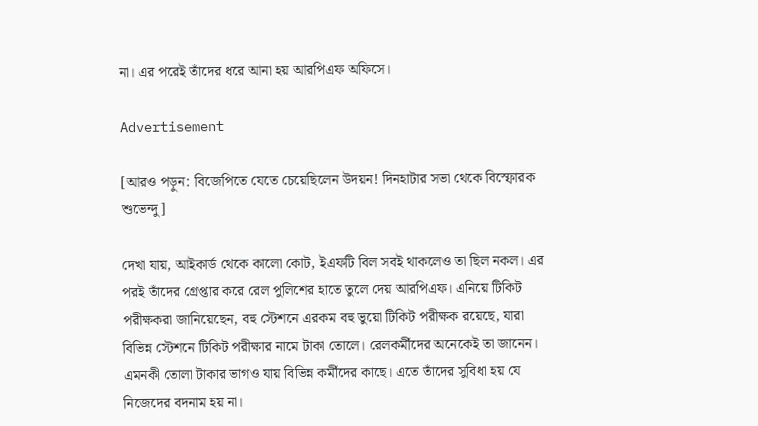না। এর পরেই তাঁদের ধরে আনা হয় আরপিএফ অফিসে।

Advertisement

[আরও পড়ুন: বিজেপিতে যেতে চেয়েছিলেন উদয়ন! দিনহাটার সভা থেকে বিস্ফোরক শুভেন্দু]

দেখা যায়, আইকার্ড থেকে কালো কোট, ইএফটি বিল সবই থাকলেও তা ছিল নকল। এর পরই তাঁদের গ্রেপ্তার করে রেল পুলিশের হাতে তুলে দেয় আরপিএফ। এনিয়ে টিকিট পরীক্ষকরা জানিয়েছেন, বহু স্টেশনে এরকম বহু ভুয়ো টিকিট পরীক্ষক রয়েছে, যারা বিভিন্ন স্টেশনে টিকিট পরীক্ষার নামে টাকা তোলে। রেলকর্মীদের অনেকেই তা জানেন। এমনকী তোলা টাকার ভাগও যায় বিভিন্ন কর্মীদের কাছে। এতে তাঁদের সুবিধা হয় যে নিজেদের বদনাম হয় না।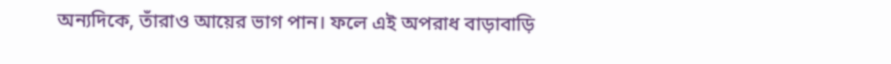অন‌্যদিকে, তাঁরাও আয়ের ভাগ পান। ফলে এই অপরাধ বাড়াবাড়ি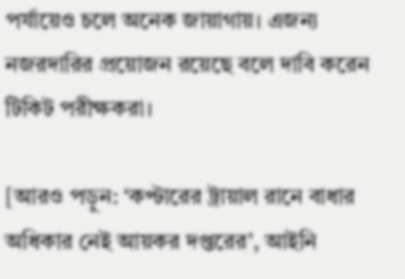পর্যায়েও চলে অনেক জায়াগায়। এজন‌্য নজরদারির প্রয়োজন রয়েছে বলে দাবি করেন টিকিট পরীক্ষকরা।

[আরও পড়ুন: ‘কপ্টারের ট্রায়াল রানে বাধার অধিকার নেই আয়কর দপ্তরের’, আইনি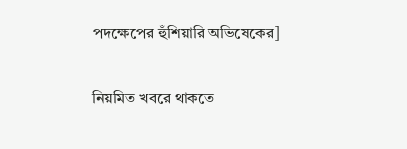পদক্ষেপের হুঁশিয়ারি অভিষেকের]

নিয়মিত খবরে থাকতে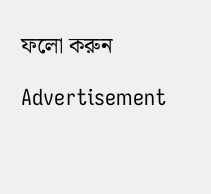ফলো করুন

Advertisement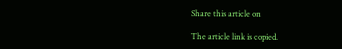Share this article on

The article link is copied.